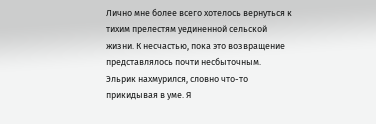Лично мне более всего хотелось вернуться к тихим прелестям уединенной сельской жизни. К несчастью, пока это возвращение представлялось почти несбыточным.
Эльрик нахмурился, словно что-то прикидывая в уме. Я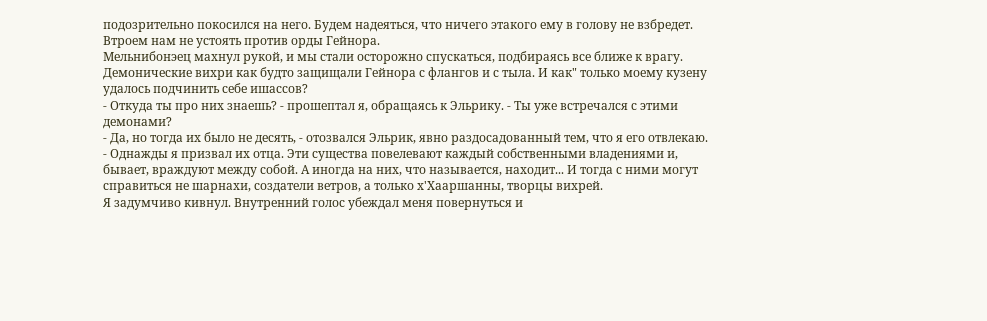подозрительно покосился на него. Будем надеяться, что ничего этакого ему в голову не взбредет. Втроем нам не устоять против орды Гейнора.
Мельнибонэец махнул рукой, и мы стали осторожно спускаться, подбираясь все ближе к врагу. Демонические вихри как будто защищали Гейнора с флангов и с тыла. И как" только моему кузену удалось подчинить себе ишассов?
- Откуда ты про них знаешь? - прошептал я, обращаясь к Эльрику. - Ты уже встречался с этими демонами?
- Да, но тогда их было не десять, - отозвался Эльрик, явно раздосадованный тем, что я его отвлекаю. - Однажды я призвал их отца. Эти существа повелевают каждый собственными владениями и, бывает, враждуют между собой. А иногда на них, что называется, находит... И тогда с ними могут справиться не шарнахи, создатели ветров, а только х'Хааршанны, творцы вихрей.
Я задумчиво кивнул. Внутренний голос убеждал меня повернуться и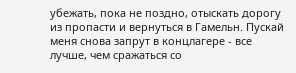убежать, пока не поздно, отыскать дорогу из пропасти и вернуться в Гамельн. Пускай меня снова запрут в концлагере - все лучше, чем сражаться со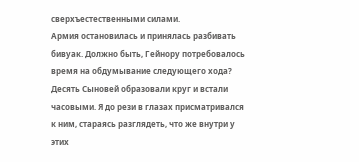сверхъестественными силами.
Армия остановилась и принялась разбивать бивуак. Должно быть, Гейнору потребовалось время на обдумывание следующего хода? Десять Сыновей образовали круг и встали часовыми. Я до рези в глазах присматривался к ним, стараясь разглядеть, что же внутри у этих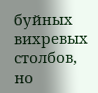буйных вихревых столбов, но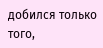добился только того,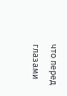что перед глазами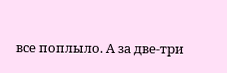все поплыло. А за две-три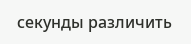секунды различить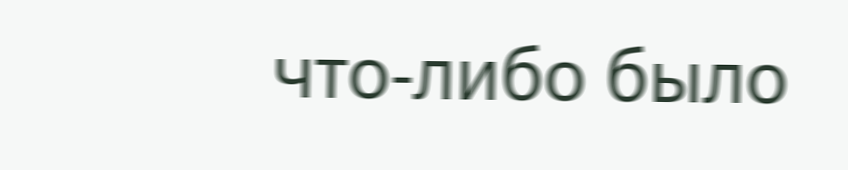что-либо было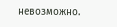невозможно.